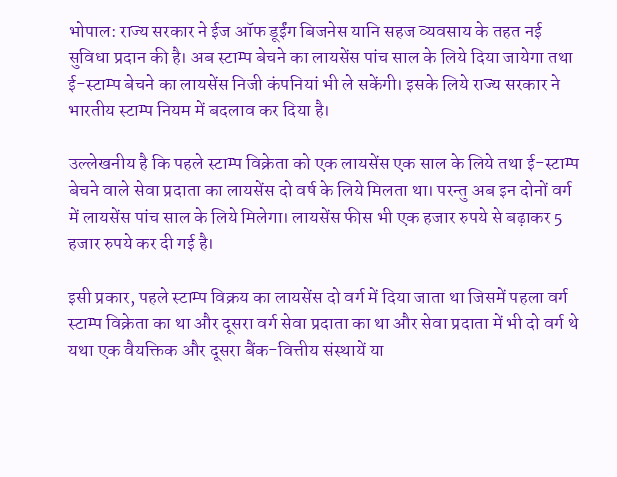भोपाल: राज्य सरकार ने ईज ऑफ डूईंग बिजनेस यानि सहज व्यवसाय के तहत नई सुविधा प्रदान की है। अब स्टाम्प बेचने का लायसेंस पांच साल के लिये दिया जायेगा तथा ई-स्टाम्प बेचने का लायसेंस निजी कंपनियां भी ले सकेंगी। इसके लिये राज्य सरकार ने भारतीय स्टाम्प नियम में बदलाव कर दिया है।

उल्लेखनीय है कि पहले स्टाम्प विक्रेता को एक लायसेंस एक साल के लिये तथा ई-स्टाम्प बेचने वाले सेवा प्रदाता का लायसेंस दो वर्ष के लिये मिलता था। परन्तु अब इन दोनों वर्ग में लायसेंस पांच साल के लिये मिलेगा। लायसेंस फीस भी एक हजार रुपये से बढ़ाकर 5 हजार रुपये कर दी गई है।

इसी प्रकार, पहले स्टाम्प विक्रय का लायसेंस दो वर्ग में दिया जाता था जिसमें पहला वर्ग स्टाम्प विक्रेता का था और दूसरा वर्ग सेवा प्रदाता का था और सेवा प्रदाता में भी दो वर्ग थे यथा एक वैयक्तिक और दूसरा बैंक-वित्तीय संस्थायें या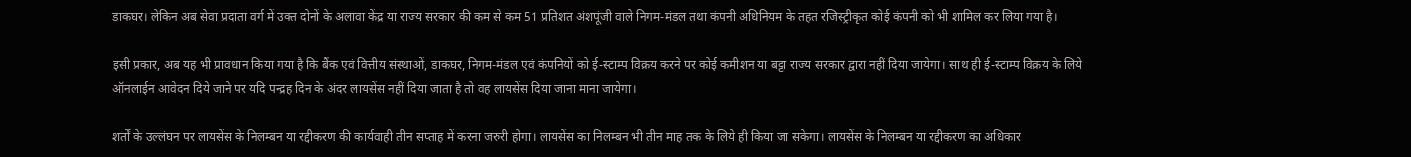डाकघर। लेकिन अब सेवा प्रदाता वर्ग में उक्त दोनों के अलावा केंद्र या राज्य सरकार की कम से कम 51 प्रतिशत अंशपूंजी वाले निगम-मंडल तथा कंपनी अधिनियम के तहत रजिस्ट्रीकृत कोई कंपनी को भी शामिल कर लिया गया है।

इसी प्रकार, अब यह भी प्रावधान किया गया है कि बैंक एवं वित्तीय संस्थाओं, डाकघर, निगम-मंडल एवं कंपनियों को ई-स्टाम्प विक्रय करने पर कोई कमीशन या बट्टा राज्य सरकार द्वारा नहीं दिया जायेगा। साथ ही ई-स्टाम्प विक्रय के लिये ऑनलाईन आवेदन दिये जाने पर यदि पन्द्रह दिन के अंदर लायसेंस नहीं दिया जाता है तो वह लायसेंस दिया जाना माना जायेगा।

शर्तों के उल्लंघन पर लायसेंस के निलम्बन या रद्दीकरण की कार्यवाही तीन सप्ताह में करना जरुरी होगा। लायसेंस का निलम्बन भी तीन माह तक के लिये ही किया जा सकेगा। लायसेंस के निलम्बन या रद्दीकरण का अधिकार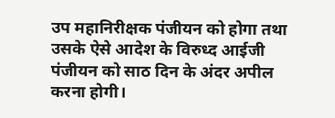उप महानिरीक्षक पंजीयन को होगा तथा उसके ऐसे आदेश के विरुध्द आईजी पंजीयन को साठ दिन के अंदर अपील करना होगी।